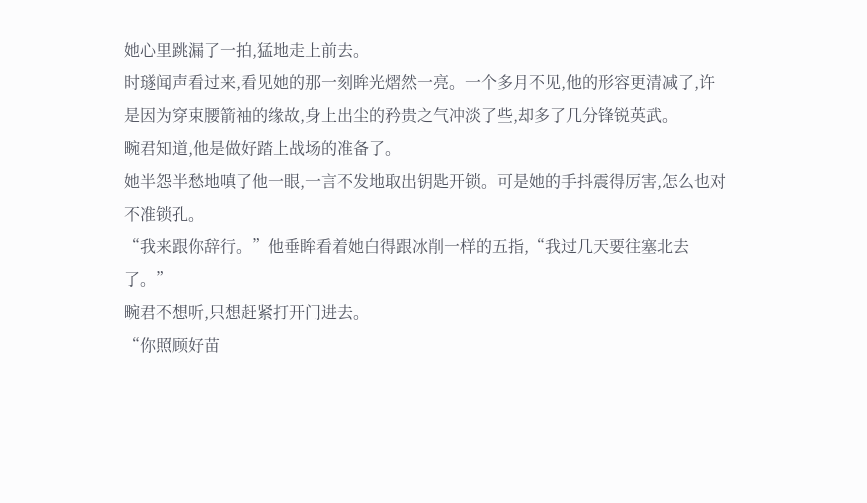她心里跳漏了一拍,猛地走上前去。
时璲闻声看过来,看见她的那一刻眸光熠然一亮。一个多月不见,他的形容更清减了,许是因为穿束腰箭袖的缘故,身上出尘的矜贵之气冲淡了些,却多了几分锋锐英武。
畹君知道,他是做好踏上战场的准备了。
她半怨半愁地嗔了他一眼,一言不发地取出钥匙开锁。可是她的手抖震得厉害,怎么也对不准锁孔。
“我来跟你辞行。”他垂眸看着她白得跟冰削一样的五指,“我过几天要往塞北去了。”
畹君不想听,只想赶紧打开门进去。
“你照顾好苗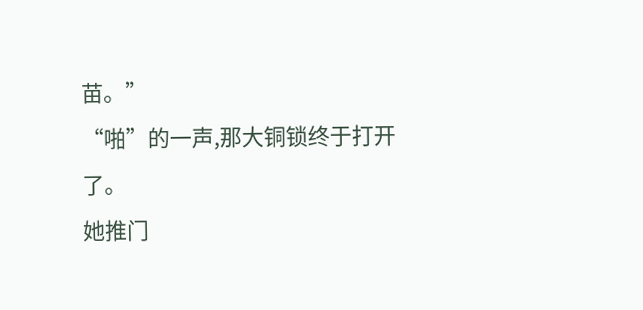苗。”
“啪”的一声,那大铜锁终于打开了。
她推门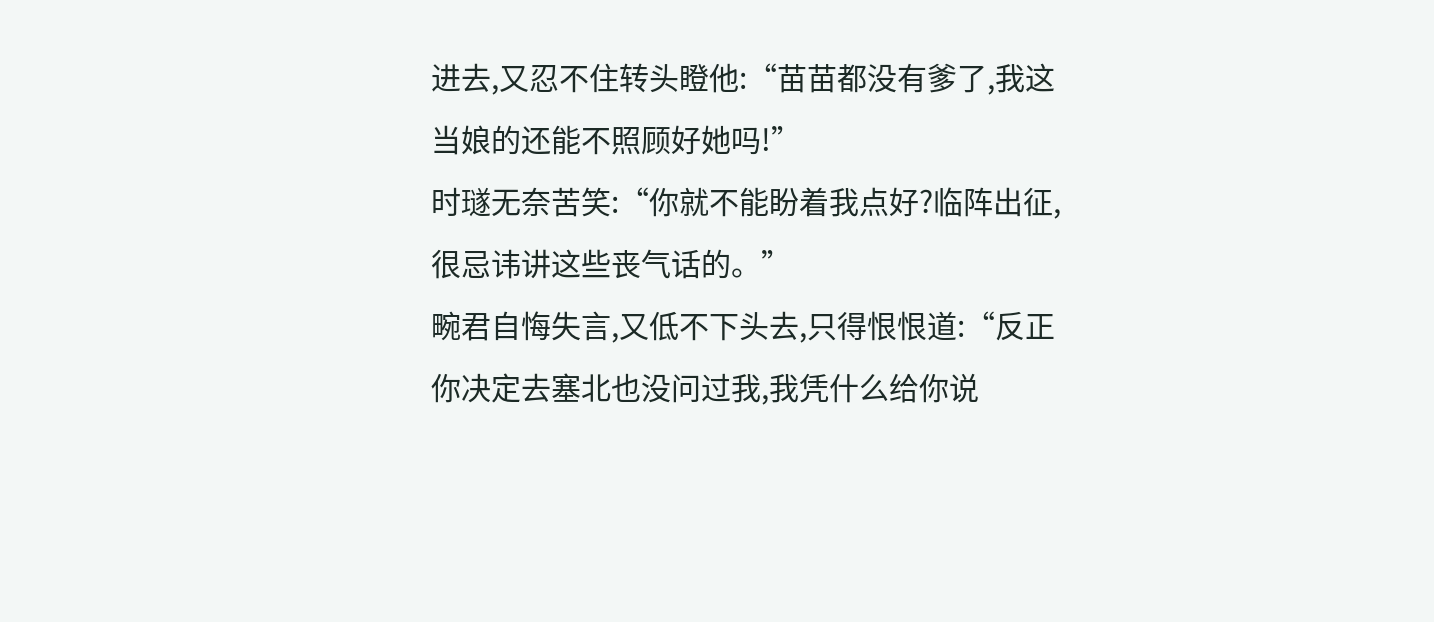进去,又忍不住转头瞪他:“苗苗都没有爹了,我这当娘的还能不照顾好她吗!”
时璲无奈苦笑:“你就不能盼着我点好?临阵出征,很忌讳讲这些丧气话的。”
畹君自悔失言,又低不下头去,只得恨恨道:“反正你决定去塞北也没问过我,我凭什么给你说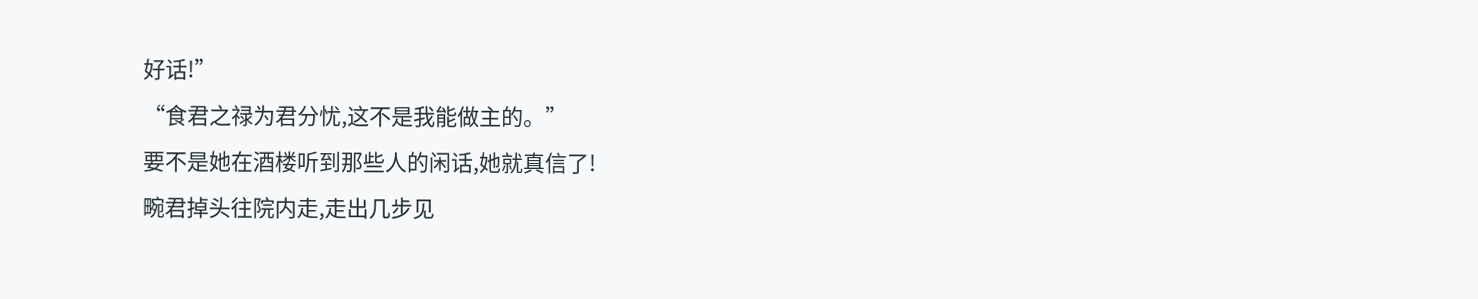好话!”
“食君之禄为君分忧,这不是我能做主的。”
要不是她在酒楼听到那些人的闲话,她就真信了!
畹君掉头往院内走,走出几步见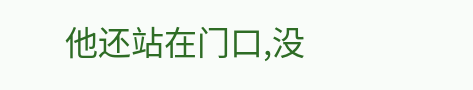他还站在门口,没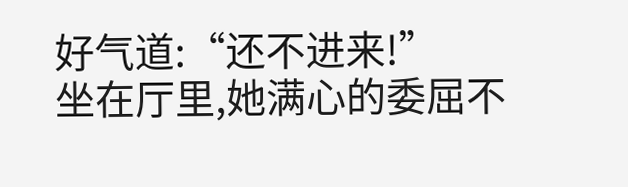好气道:“还不进来!”
坐在厅里,她满心的委屈不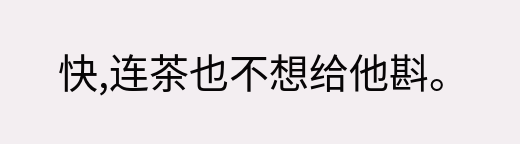快,连茶也不想给他斟。